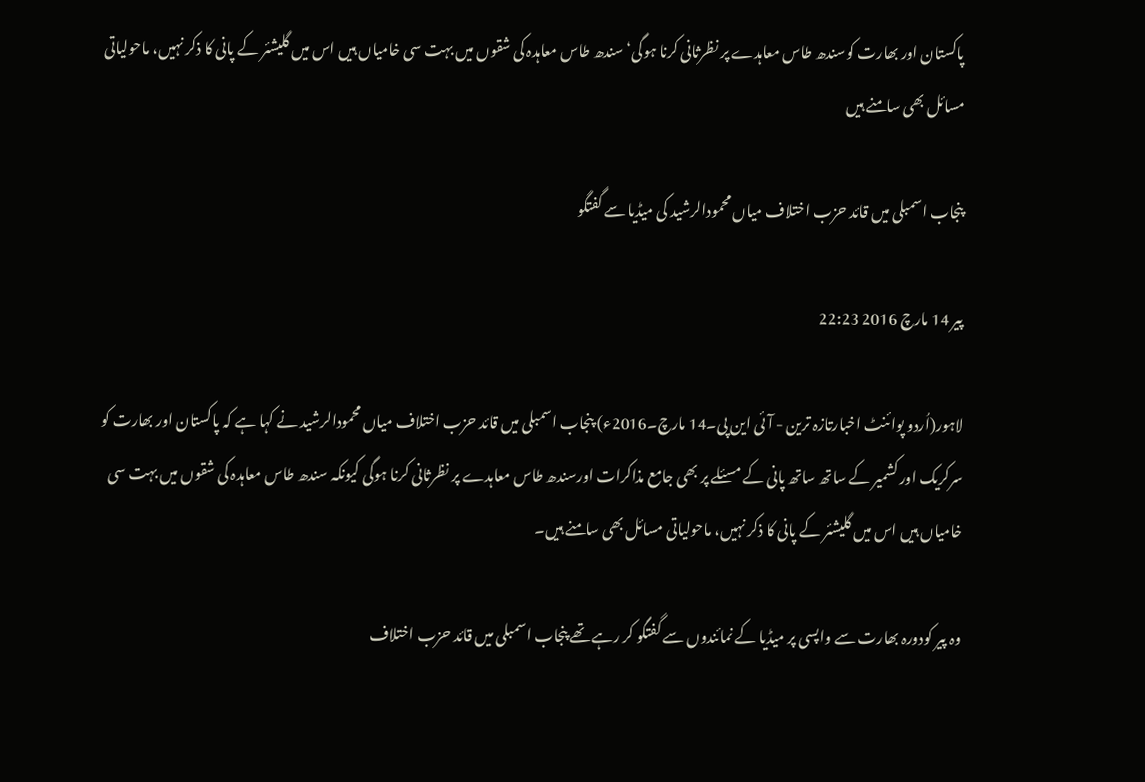پاکستان اور بھارت کوسندھ طاس معاہدے پر نظرثانی کرنا ہوگی‘ سندھ طاس معاہدہ کی شقوں میں بہت سی خامیاں ہیں اس میں گلیشئر کے پانی کا ذکر نہیں، ماحولیاتی مسائل بھی سامنے ہیں

پنجاب اسمبلی میں قائد حزب اختلاف میاں محمودالرشید کی میڈیا سے گفتگو

پیر 14 مارچ 2016 22:23

لاہور(اُردو پوائنٹ اخبارتازہ ترین - آئی این پی۔14 مارچ۔2016ء) پنجاب اسمبلی میں قائد حزب اختلاف میاں محمودالرشید نے کہا ہے کہ پاکستان اور بھارت کو سرکریک اور کشمیر کے ساتھ ساتھ پانی کے مسئلے پر بھی جامع مذاکرات اورسندھ طاس معاہدے پر نظرثانی کرنا ہوگی کیونکہ سندھ طاس معاہدہ کی شقوں میں بہت سی خامیاں ہیں اس میں گلیشئر کے پانی کا ذکر نہیں، ماحولیاتی مسائل بھی سامنے ہیں۔

وہ پیر کودورہ بھارت سے واپسی پر میڈیا کے نمائندوں سے گفتگو کر رہے تھے پنجاب اسمبلی میں قائد حزب اختلاف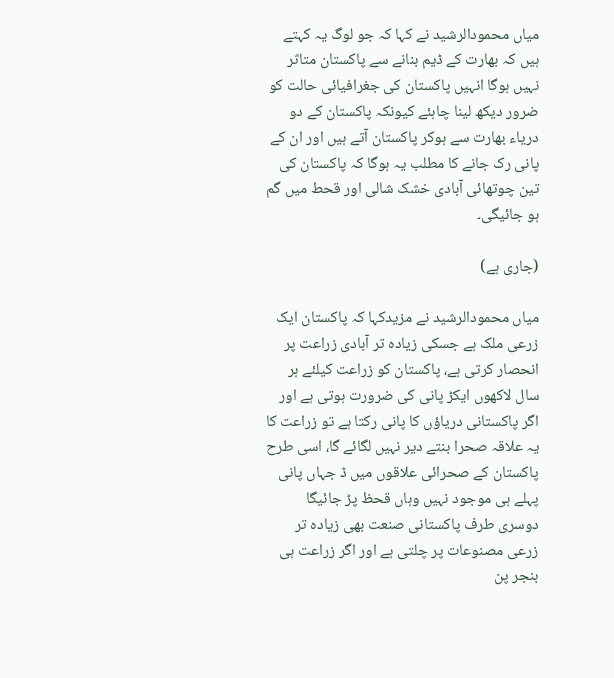میاں محمودالرشید نے کہا کہ جو لوگ یہ کہتے ہیں کہ بھارت کے ڈیم بنانے سے پاکستان متاثر نہیں ہوگا انہیں پاکستان کی جغرافیائی حالت کو ضرور دیکھ لینا چاہئے کیونکہ پاکستان کے دو دریاء بھارت سے ہوکر پاکستان آتے ہیں اور ان کے پانی رک جانے کا مطلب یہ ہوگا کہ پاکستان کی تین چوتھائی آبادی خشک شالی اور قحط میں گم ہو جائیگی۔

(جاری ہے)

میاں محمودالرشید نے مزیدکہا کہ پاکستان ایک زرعی ملک ہے جسکی زیادہ تر آبادی زراعت پر انحصار کرتی ہے، پاکستان کو زراعت کیلئے ہر سال لاکھوں ایکڑ پانی کی ضرورت ہوتی ہے اور اگر پاکستانی دریاؤں کا پانی رکتا ہے تو زراعت کا یہ علاقہ صحرا بنتے دیر نہیں لگائے گا، اسی طرح پاکستان کے صحرائی علاقوں میں ڈ جہاں پانی پہلے ہی موجود نہیں وہاں قحظ پڑ جائیگا دوسری طرف پاکستانی صنعت بھی زیادہ تر زرعی مصنوعات پر چلتی ہے اور اگر زراعت ہی بنجر پن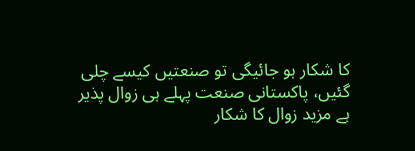کا شکار ہو جائیگی تو صنعتیں کیسے چلی گئیں، پاکستانی صنعت پہلے ہی زوال پذیر ہے مزید زوال کا شکار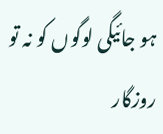ہو جائیگی لوگوں کو نہ تو روزگار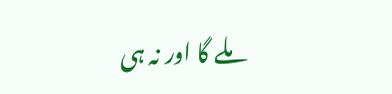ملے گا اور نہ ہی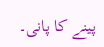پینے کا پانی۔